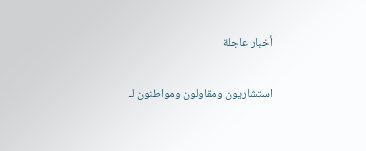أخبار عاجلة

استشاريون ومقاولون ومواطنون لـ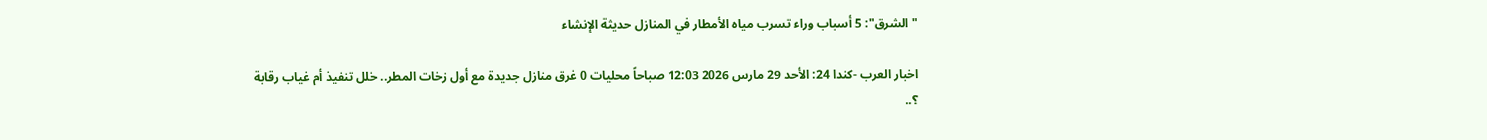"الشرق": 5 أسباب وراء تسرب مياه الأمطار في المنازل حديثة الإنشاء

اخبار العرب -كندا 24: الأحد 29 مارس 2026 12:03 صباحاً محليات 0 غرق منازل جديدة مع أول زخات المطر.. خلل تنفيذ أم غياب رقابة ؟..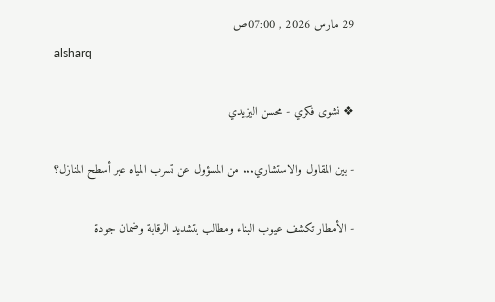29 مارس 2026 , 07:00ص
alsharq

❖ نشوى فكري - محسن اليزيدي

- بين المقاول والاستشاري... من المسؤول عن تسرب المياه عبر أسطح المنازل؟

- الأمطار تكشف عيوب البناء ومطالب بتشديد الرقابة وضمان جودة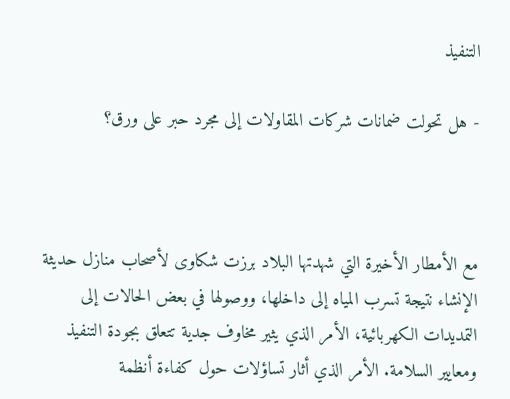التنفيذ

- هل تحولت ضمانات شركات المقاولات إلى مجرد حبر على ورق؟



مع الأمطار الأخيرة التي شهدتها البلاد برزت شكاوى لأصحاب منازل حديثة الإنشاء نتيجة تسرب المياه إلى داخلها، ووصولها في بعض الحالات إلى التمديدات الكهربائية، الأمر الذي يثير مخاوف جدية تتعلق بجودة التنفيذ ومعايير السلامة. الأمر الذي أثار تساؤلات حول كفاءة أنظمة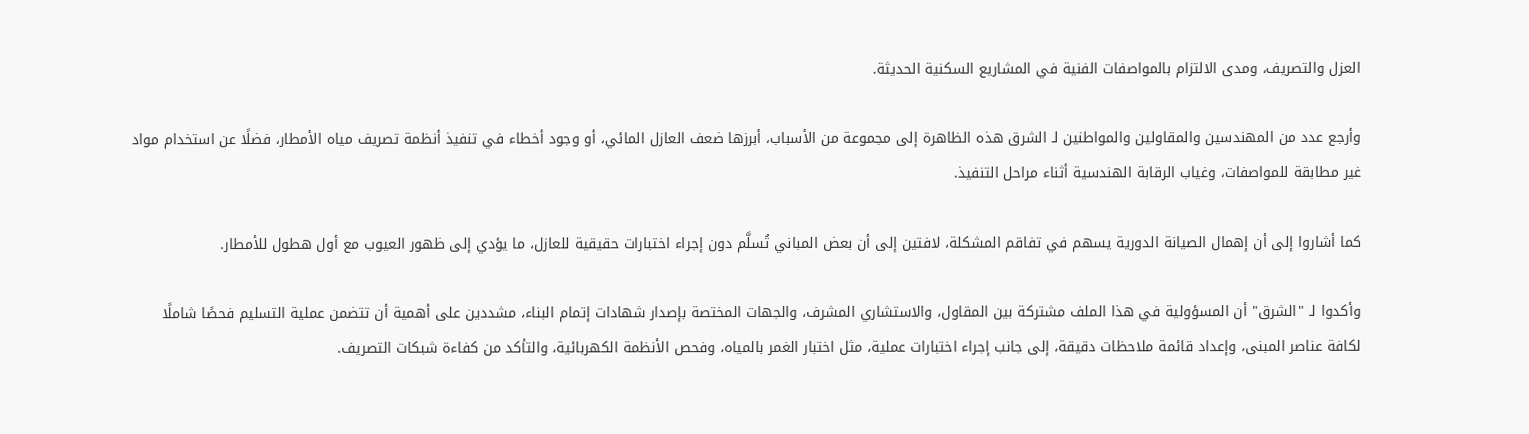العزل والتصريف، ومدى الالتزام بالمواصفات الفنية في المشاريع السكنية الحديثة.

وأرجع عدد من المهندسين والمقاولين والمواطنين لـ الشرق هذه الظاهرة إلى مجموعة من الأسباب، أبرزها ضعف العازل المائي، أو وجود أخطاء في تنفيذ أنظمة تصريف مياه الأمطار، فضلًا عن استخدام مواد غير مطابقة للمواصفات، وغياب الرقابة الهندسية أثناء مراحل التنفيذ.

كما أشاروا إلى أن إهمال الصيانة الدورية يسهم في تفاقم المشكلة، لافتين إلى أن بعض المباني تُسلَّم دون إجراء اختبارات حقيقية للعازل، ما يؤدي إلى ظهور العيوب مع أول هطول للأمطار.

وأكدوا لـ "الشرق" أن المسؤولية في هذا الملف مشتركة بين المقاول، والاستشاري المشرف، والجهات المختصة بإصدار شهادات إتمام البناء، مشددين على أهمية أن تتضمن عملية التسليم فحصًا شاملًا لكافة عناصر المبنى، وإعداد قائمة ملاحظات دقيقة، إلى جانب إجراء اختبارات عملية، مثل اختبار الغمر بالمياه، وفحص الأنظمة الكهربائية، والتأكد من كفاءة شبكات التصريف.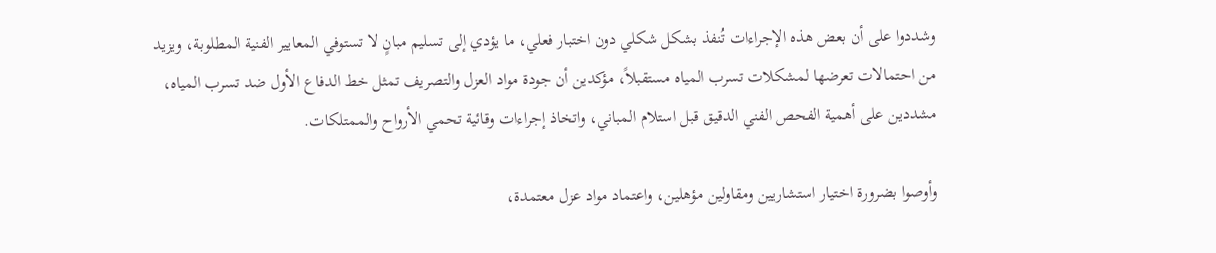وشددوا على أن بعض هذه الإجراءات تُنفذ بشكل شكلي دون اختبار فعلي، ما يؤدي إلى تسليم مبانٍ لا تستوفي المعايير الفنية المطلوبة، ويزيد من احتمالات تعرضها لمشكلات تسرب المياه مستقبلاً، مؤكدين أن جودة مواد العزل والتصريف تمثل خط الدفاع الأول ضد تسرب المياه، مشددين على أهمية الفحص الفني الدقيق قبل استلام المباني، واتخاذ إجراءات وقائية تحمي الأرواح والممتلكات.

وأوصوا بضرورة اختيار استشاريين ومقاولين مؤهلين، واعتماد مواد عزل معتمدة،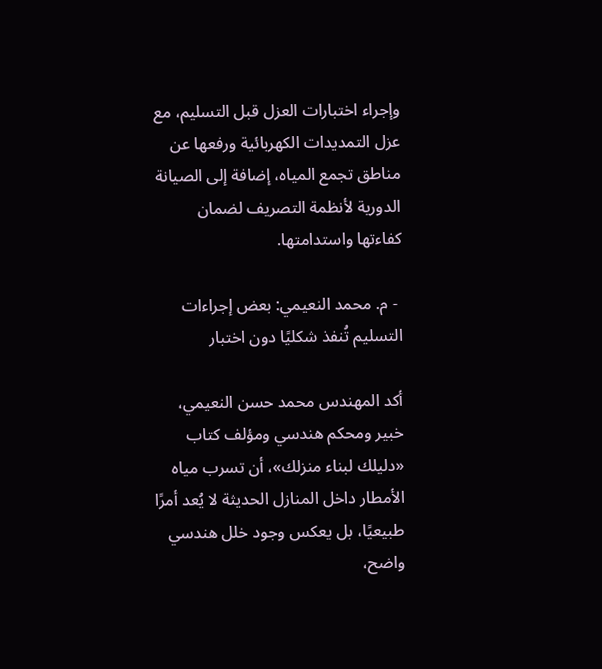وإجراء اختبارات العزل قبل التسليم، مع عزل التمديدات الكهربائية ورفعها عن مناطق تجمع المياه، إضافة إلى الصيانة الدورية لأنظمة التصريف لضمان كفاءتها واستدامتها.

 - م. محمد النعيمي: بعض إجراءات التسليم تُنفذ شكليًا دون اختبار

أكد المهندس محمد حسن النعيمي، خبير ومحكم هندسي ومؤلف كتاب «دليلك لبناء منزلك»، أن تسرب مياه الأمطار داخل المنازل الحديثة لا يُعد أمرًا طبيعيًا، بل يعكس وجود خلل هندسي واضح،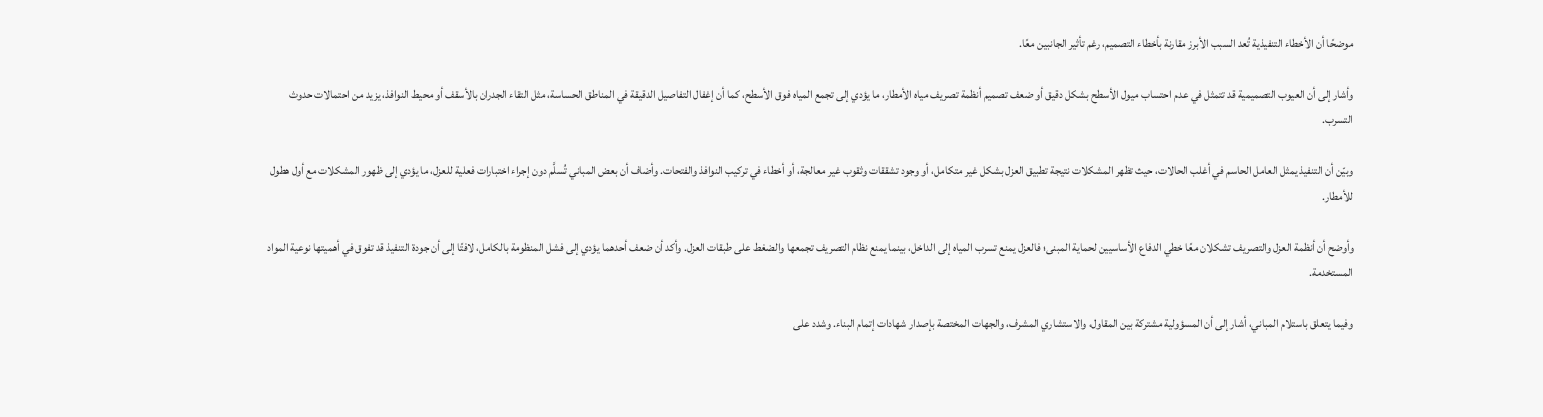موضحًا أن الأخطاء التنفيذية تُعد السبب الأبرز مقارنة بأخطاء التصميم، رغم تأثير الجانبين معًا.

وأشار إلى أن العيوب التصميمية قد تتمثل في عدم احتساب ميول الأسطح بشكل دقيق أو ضعف تصميم أنظمة تصريف مياه الأمطار، ما يؤدي إلى تجمع المياه فوق الأسطح، كما أن إغفال التفاصيل الدقيقة في المناطق الحساسة، مثل التقاء الجدران بالأسقف أو محيط النوافذ، يزيد من احتمالات حدوث التسرب.

وبيّن أن التنفيذ يمثل العامل الحاسم في أغلب الحالات، حيث تظهر المشكلات نتيجة تطبيق العزل بشكل غير متكامل، أو وجود تشققات وثقوب غير معالجة، أو أخطاء في تركيب النوافذ والفتحات. وأضاف أن بعض المباني تُسلَّم دون إجراء اختبارات فعلية للعزل، ما يؤدي إلى ظهور المشكلات مع أول هطول للأمطار.

وأوضح أن أنظمة العزل والتصريف تشكلان معًا خطي الدفاع الأساسيين لحماية المبنى؛ فالعزل يمنع تسرب المياه إلى الداخل، بينما يمنع نظام التصريف تجمعها والضغط على طبقات العزل. وأكد أن ضعف أحدهما يؤدي إلى فشل المنظومة بالكامل، لافتًا إلى أن جودة التنفيذ قد تفوق في أهميتها نوعية المواد المستخدمة.

وفيما يتعلق باستلام المباني، أشار إلى أن المسؤولية مشتركة بين المقاول، والاستشاري المشرف، والجهات المختصة بإصدار شهادات إتمام البناء. وشدد على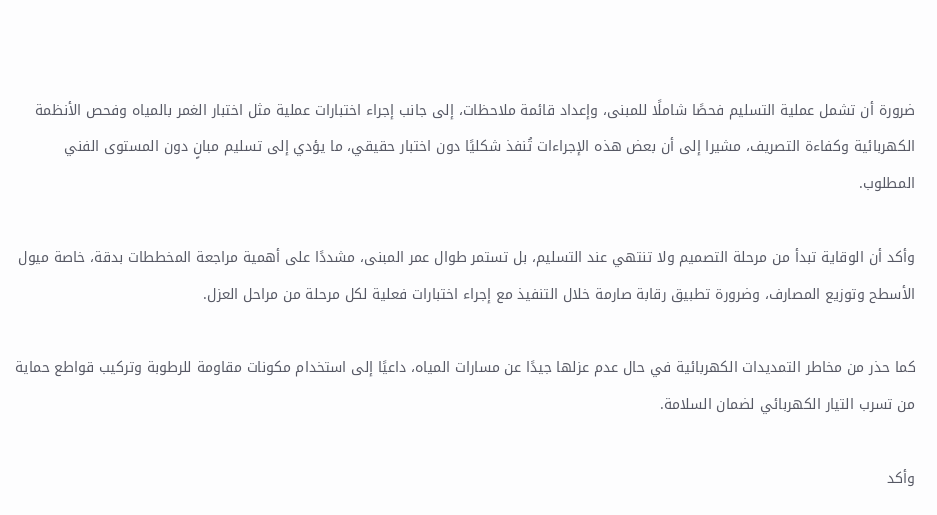ضرورة أن تشمل عملية التسليم فحصًا شاملًا للمبنى، وإعداد قائمة ملاحظات، إلى جانب إجراء اختبارات عملية مثل اختبار الغمر بالمياه وفحص الأنظمة الكهربائية وكفاءة التصريف، مشيرا إلى أن بعض هذه الإجراءات تُنفذ شكليًا دون اختبار حقيقي، ما يؤدي إلى تسليم مبانٍ دون المستوى الفني المطلوب.

وأكد أن الوقاية تبدأ من مرحلة التصميم ولا تنتهي عند التسليم، بل تستمر طوال عمر المبنى، مشددًا على أهمية مراجعة المخططات بدقة، خاصة ميول الأسطح وتوزيع المصارف، وضرورة تطبيق رقابة صارمة خلال التنفيذ مع إجراء اختبارات فعلية لكل مرحلة من مراحل العزل.

كما حذر من مخاطر التمديدات الكهربائية في حال عدم عزلها جيدًا عن مسارات المياه، داعيًا إلى استخدام مكونات مقاومة للرطوبة وتركيب قواطع حماية من تسرب التيار الكهربائي لضمان السلامة.

وأكد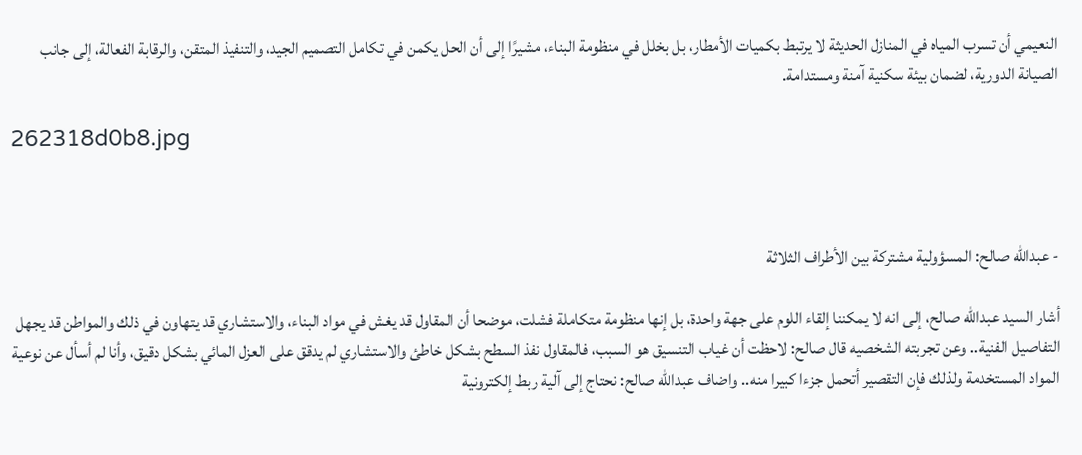النعيمي أن تسرب المياه في المنازل الحديثة لا يرتبط بكميات الأمطار، بل بخلل في منظومة البناء، مشيرًا إلى أن الحل يكمن في تكامل التصميم الجيد، والتنفيذ المتقن، والرقابة الفعالة، إلى جانب الصيانة الدورية، لضمان بيئة سكنية آمنة ومستدامة.

262318d0b8.jpg



- عبدالله صالح: المسؤولية مشتركة بين الأطراف الثلاثة

أشار السيد عبدالله صالح، إلى انه لا يمكننا إلقاء اللوم على جهة واحدة، بل إنها منظومة متكاملة فشلت، موضحا أن المقاول قد يغش في مواد البناء، والاستشاري قد يتهاون في ذلك والمواطن قد يجهل التفاصيل الفنية.. وعن تجربته الشخصيه قال صالح: لاحظت أن غياب التنسيق هو السبب، فالمقاول نفذ السطح بشكل خاطئ والاستشاري لم يدقق على العزل المائي بشكل دقيق، وأنا لم أسأل عن نوعية المواد المستخدمة ولذلك فإن التقصير أتحمل جزءا كبيرا منه.. واضاف عبدالله صالح: نحتاج إلى آلية ربط إلكترونية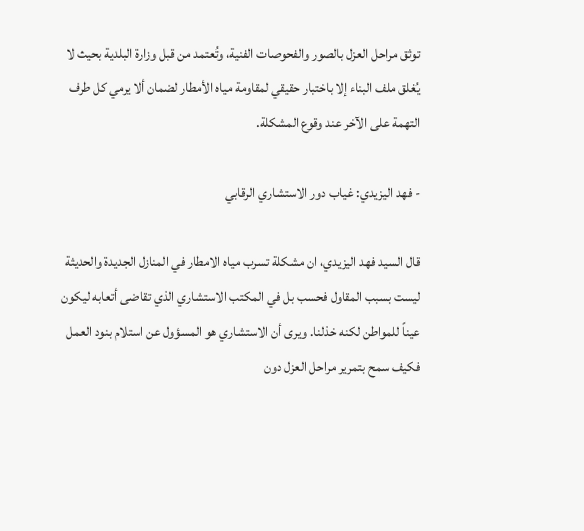توثق مراحل العزل بالصور والفحوصات الفنية، وتُعتمد من قبل وزارة البلدية بحيث لا يُغلق ملف البناء إلا باختبار حقيقي لمقاومة مياه الأمطار لضمان ألا يرمي كل طرف التهمة على الآخر عند وقوع المشكلة.

- فهد اليزيدي: غياب دور الاستشاري الرقابي

قال السيد فهد اليزيدي، ان مشكلة تسرب مياه الامطار في المنازل الجديدة والحديثة ليست بسبب المقاول فحسب بل في المكتب الاستشاري الذي تقاضى أتعابه ليكون عيناً للمواطن لكنه خذلنا. ويرى أن الاستشاري هو المسؤول عن استلام بنود العمل فكيف سمح بتمرير مراحل العزل دون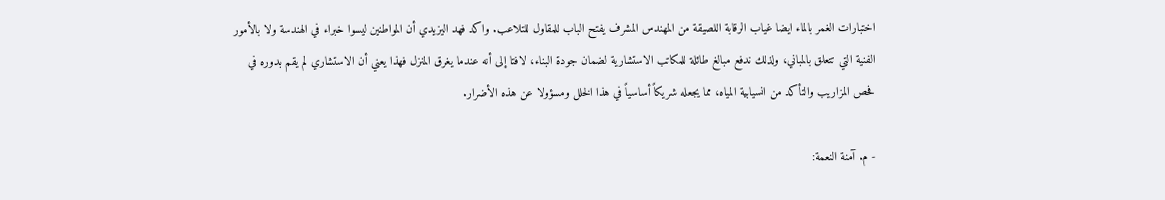اختبارات الغمر بالماء ايضا غياب الرقابة اللصيقة من المهندس المشرف يفتح الباب للمقاول للتلاعب. واكد فهد اليزيدي أن المواطنين ليسوا خبراء في الهندسة ولا بالأمور الفنية التي تتعلق بالمباني، ولذلك ندفع مبالغ طائلة للمكاتب الاستشارية لضمان جودة البناء، لافتا إلى أنه عندما يغرق المنزل فهذا يعني أن الاستشاري لم يقم بدوره في فحص المزاريب والتأكد من انسيابية المياه، مما يجعله شريكاً أساسياً في هذا الخلل ومسؤولا عن هذه الأضرار.

- م. آمنة النعمة: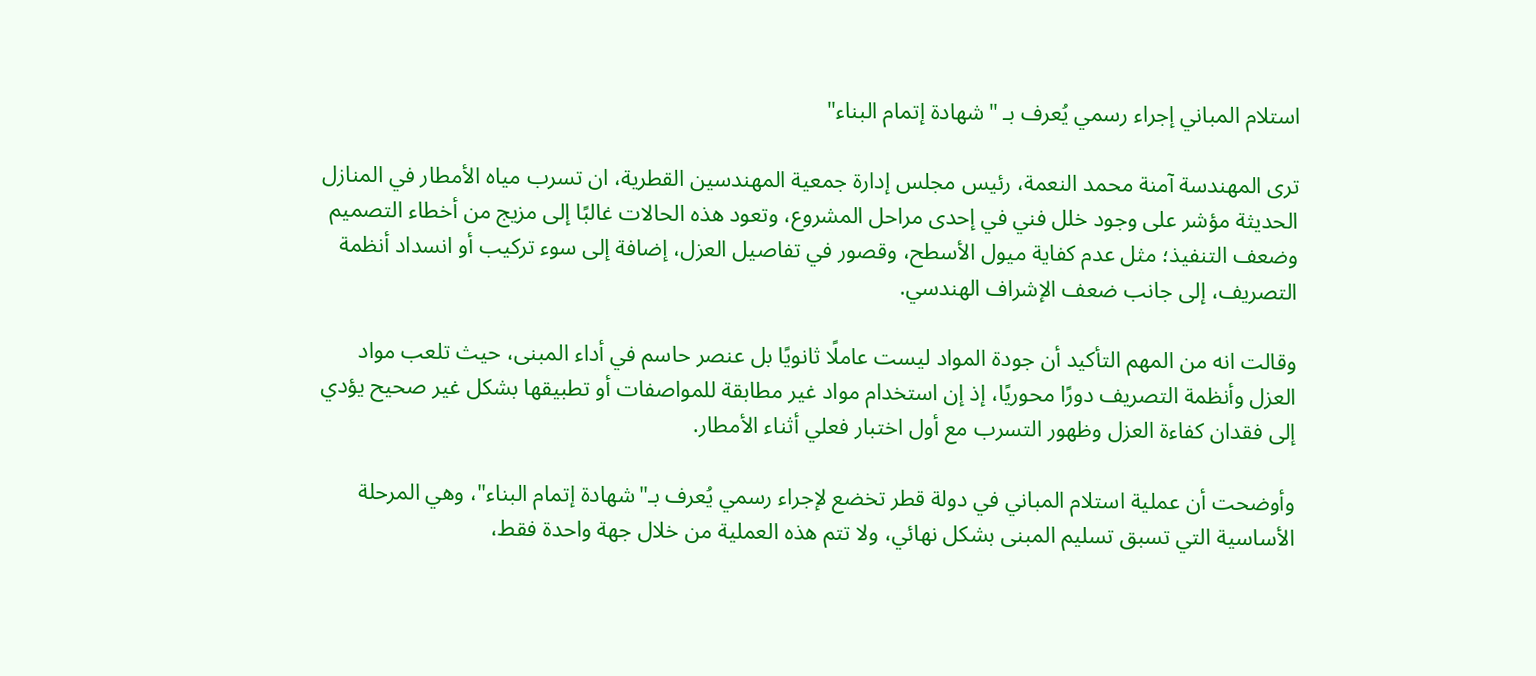استلام المباني إجراء رسمي يُعرف بـ "شهادة إتمام البناء"

ترى المهندسة آمنة محمد النعمة، رئيس مجلس إدارة جمعية المهندسين القطرية، ان تسرب مياه الأمطار في المنازل الحديثة مؤشر على وجود خلل فني في إحدى مراحل المشروع، وتعود هذه الحالات غالبًا إلى مزيج من أخطاء التصميم وضعف التنفيذ؛ مثل عدم كفاية ميول الأسطح، وقصور في تفاصيل العزل، إضافة إلى سوء تركيب أو انسداد أنظمة التصريف، إلى جانب ضعف الإشراف الهندسي.

وقالت انه من المهم التأكيد أن جودة المواد ليست عاملًا ثانويًا بل عنصر حاسم في أداء المبنى، حيث تلعب مواد العزل وأنظمة التصريف دورًا محوريًا، إذ إن استخدام مواد غير مطابقة للمواصفات أو تطبيقها بشكل غير صحيح يؤدي إلى فقدان كفاءة العزل وظهور التسرب مع أول اختبار فعلي أثناء الأمطار.

وأوضحت أن عملية استلام المباني في دولة قطر تخضع لإجراء رسمي يُعرف بـ"شهادة إتمام البناء"، وهي المرحلة الأساسية التي تسبق تسليم المبنى بشكل نهائي، ولا تتم هذه العملية من خلال جهة واحدة فقط،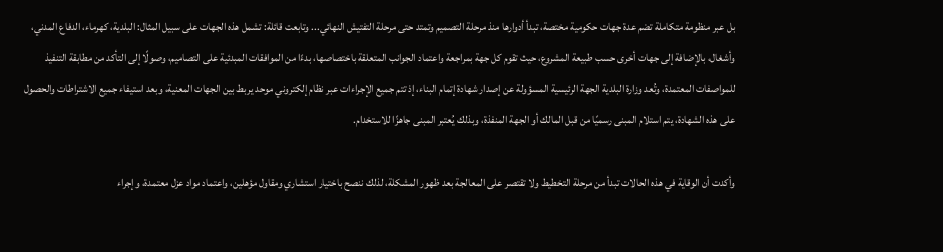بل عبر منظومة متكاملة تضم عدة جهات حكومية مختصة، تبدأ أدوارها منذ مرحلة التصميم وتمتد حتى مرحلة التفتيش النهائي... وتابعت قائلة: تشمل هذه الجهات على سبيل المثال: البلدية، كهرماء، الدفاع المدني، وأشغال، بالإضافة إلى جهات أخرى حسب طبيعة المشروع، حيث تقوم كل جهة بمراجعة واعتماد الجوانب المتعلقة باختصاصها، بدءًا من الموافقات المبدئية على التصاميم، وصولًا إلى التأكد من مطابقة التنفيذ للمواصفات المعتمدة، وتُعد وزارة البلدية الجهة الرئيسية المسؤولة عن إصدار شهادة إتمام البناء، إذ تتم جميع الإجراءات عبر نظام إلكتروني موحد يربط بين الجهات المعنية، وبعد استيفاء جميع الاشتراطات والحصول على هذه الشهادة، يتم استلام المبنى رسميًا من قبل المالك أو الجهة المنفذة، وبذلك يُعتبر المبنى جاهزًا للاستخدام.

وأكدت أن الوقاية في هذه الحالات تبدأ من مرحلة التخطيط ولا تقتصر على المعالجة بعد ظهور المشكلة، لذلك ننصح باختيار استشاري ومقاول مؤهلين، واعتماد مواد عزل معتمدة، وإجراء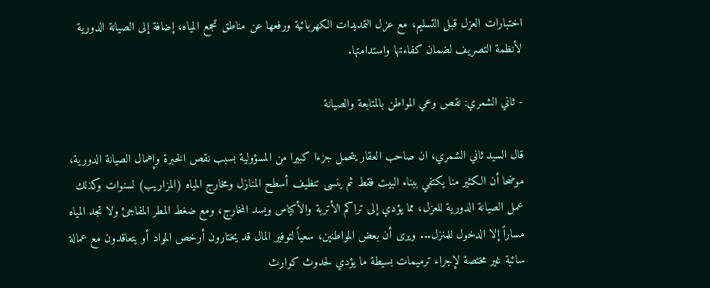اختبارات العزل قبل التسليم، مع عزل التمديدات الكهربائية ورفعها عن مناطق تجمع المياه، إضافة إلى الصيانة الدورية لأنظمة التصريف لضمان كفاءتها واستدامتها.

- ثاني الشمري: نقص وعي المواطن بالمتابعة والصيانة

قال السيد ثاني الشمري، ان صاحب العقار يتحمل جزءا كبيرا من المسؤولية بسبب نقص الخبرة وإهمال الصيانة الدورية، موضحا أن الكثير منا يكتفي ببناء البيت فقط ثم ينسى تنظيف أسطح المنازل ومخارج المياه (المزاريب) لسنوات وكذلك عمل الصيانة الدورية للعزل، مما يؤدي إلى تراكم الأتربة والأكياس ويسد المخارج، ومع ضغط المطر المفاجئ ولا تجد المياه مساراً إلا الدخول للمنزل... ويرى أن بعض المواطنين، سعياً لتوفير المال قد يختارون أرخص المواد أو يتعاقدون مع عمالة سائبة غير مختصة لإجراء ترميمات بسيطة ما يؤدي لحدوث كوارث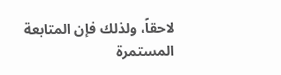لاحقاً، ولذلك فإن المتابعة المستمرة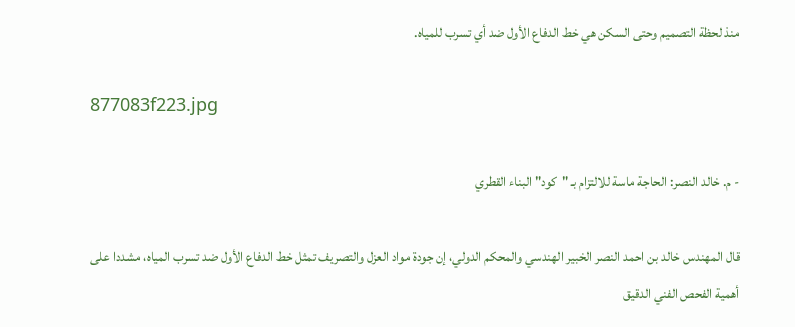منذ لحظة التصميم وحتى السكن هي خط الدفاع الأول ضد أي تسرب للمياه.

877083f223.jpg

- م. خالد النصر: الحاجة ماسة للالتزام بـ "كود" البناء القطري

قال المهندس خالد بن احمد النصر الخبير الهندسي والمحكم الدولي، إن جودة مواد العزل والتصريف تمثل خط الدفاع الأول ضد تسرب المياه، مشددا على أهمية الفحص الفني الدقيق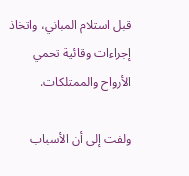قبل استلام المباني، واتخاذ إجراءات وقائية تحمي الأرواح والممتلكات.

ولفت إلى أن الأسباب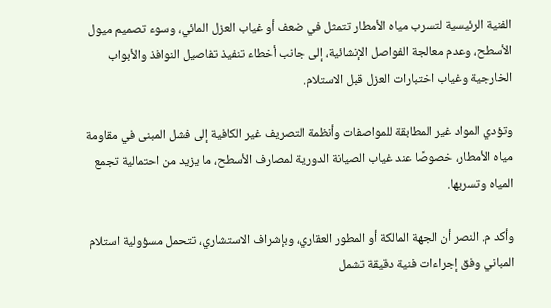الفنية الرئيسية لتسرب مياه الأمطار تتمثل في ضعف أو غياب العزل المائي، وسوء تصميم ميول الأسطح، وعدم معالجة الفواصل الإنشائية، إلى جانب أخطاء تنفيذ تفاصيل النوافذ والأبواب الخارجية وغياب اختبارات العزل قبل الاستلام.

وتؤدي المواد غير المطابقة للمواصفات وأنظمة التصريف غير الكافية إلى فشل المبنى في مقاومة مياه الأمطار، خصوصًا عند غياب الصيانة الدورية لمصارف الأسطح، ما يزيد من احتمالية تجمع المياه وتسربها.

وأكد م. النصر أن الجهة المالكة أو المطور العقاري، وبإشراف الاستشاري، تتحمل مسؤولية استلام المباني وفق إجراءات فنية دقيقة تشمل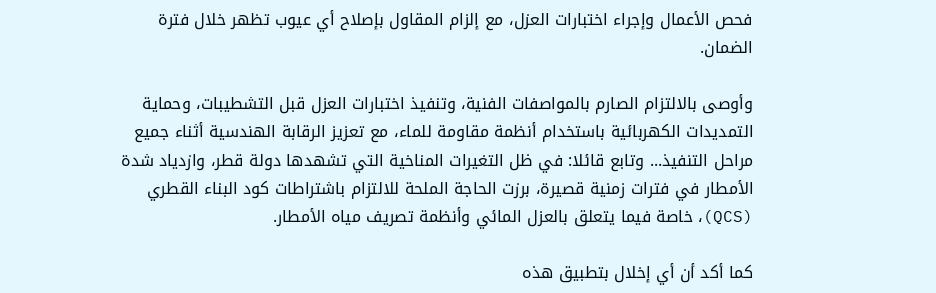فحص الأعمال وإجراء اختبارات العزل، مع إلزام المقاول بإصلاح أي عيوب تظهر خلال فترة الضمان.

وأوصى بالالتزام الصارم بالمواصفات الفنية، وتنفيذ اختبارات العزل قبل التشطيبات، وحماية التمديدات الكهربائية باستخدام أنظمة مقاومة للماء، مع تعزيز الرقابة الهندسية أثناء جميع مراحل التنفيذ... وتابع قائلا: في ظل التغيرات المناخية التي تشهدها دولة قطر، وازدياد شدة الأمطار في فترات زمنية قصيرة، برزت الحاجة الملحة للالتزام باشتراطات كود البناء القطري (QCS)، خاصة فيما يتعلق بالعزل المائي وأنظمة تصريف مياه الأمطار.

كما أكد أن أي إخلال بتطبيق هذه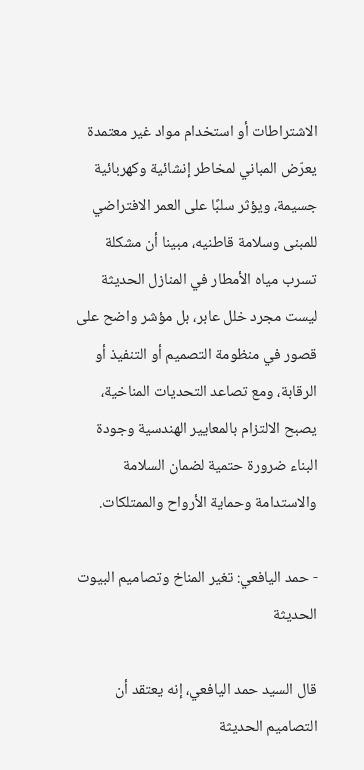الاشتراطات أو استخدام مواد غير معتمدة يعرّض المباني لمخاطر إنشائية وكهربائية جسيمة، ويؤثر سلبًا على العمر الافتراضي للمبنى وسلامة قاطنيه، مبينا أن مشكلة تسرب مياه الأمطار في المنازل الحديثة ليست مجرد خلل عابر، بل مؤشر واضح على قصور في منظومة التصميم أو التنفيذ أو الرقابة، ومع تصاعد التحديات المناخية، يصبح الالتزام بالمعايير الهندسية وجودة البناء ضرورة حتمية لضمان السلامة والاستدامة وحماية الأرواح والممتلكات.

- حمد اليافعي: تغير المناخ وتصاميم البيوت الحديثة

قال السيد حمد اليافعي، إنه يعتقد أن التصاميم الحديثة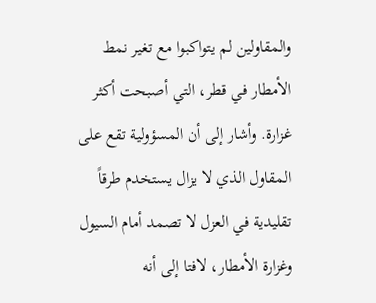والمقاولين لم يتواكبوا مع تغير نمط الأمطار في قطر، التي أصبحت أكثر غزارة. وأشار إلى أن المسؤولية تقع على المقاول الذي لا يزال يستخدم طرقاً تقليدية في العزل لا تصمد أمام السيول وغزارة الأمطار، لافتا إلى أنه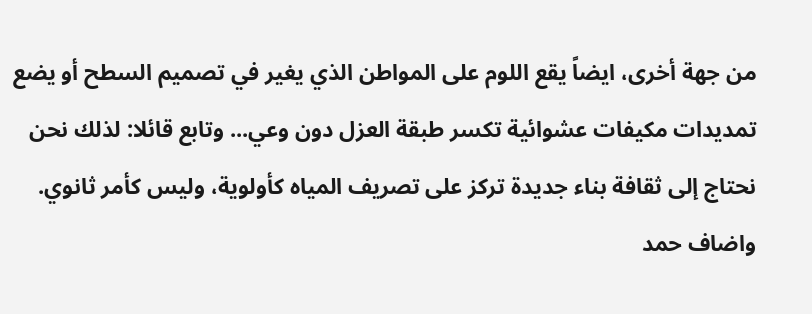من جهة أخرى، ايضاً يقع اللوم على المواطن الذي يغير في تصميم السطح أو يضع تمديدات مكيفات عشوائية تكسر طبقة العزل دون وعي... وتابع قائلا: لذلك نحن نحتاج إلى ثقافة بناء جديدة تركز على تصريف المياه كأولوية، وليس كأمر ثانوي. واضاف حمد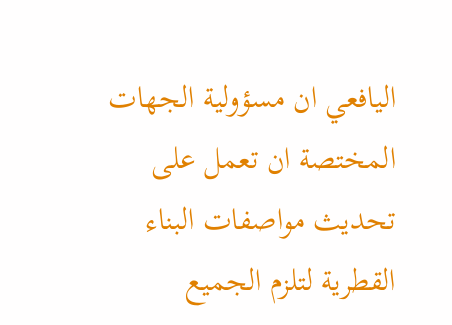اليافعي ان مسؤولية الجهات المختصة ان تعمل على تحديث مواصفات البناء القطرية لتلزم الجميع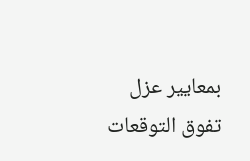بمعايير عزل تفوق التوقعات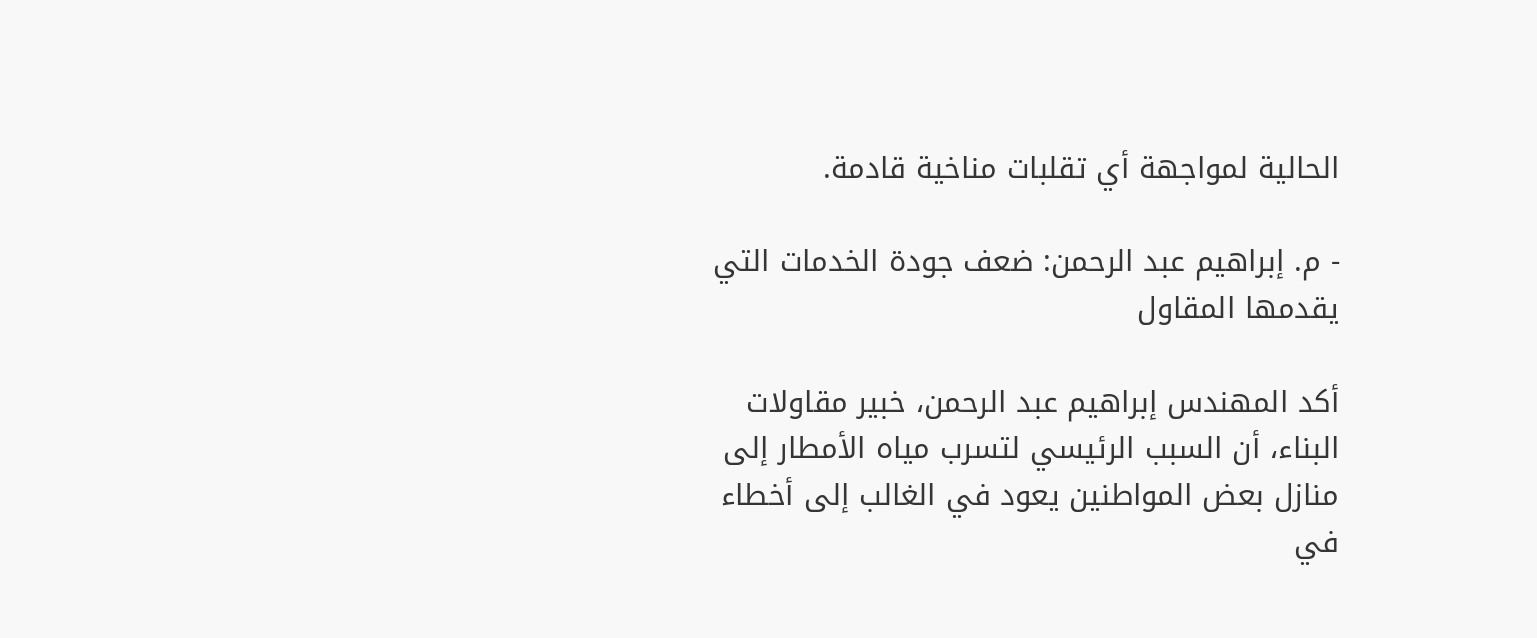الحالية لمواجهة أي تقلبات مناخية قادمة.

- م. إبراهيم عبد الرحمن: ضعف جودة الخدمات التي يقدمها المقاول

أكد المهندس إبراهيم عبد الرحمن، خبير مقاولات البناء، أن السبب الرئيسي لتسرب مياه الأمطار إلى منازل بعض المواطنين يعود في الغالب إلى أخطاء في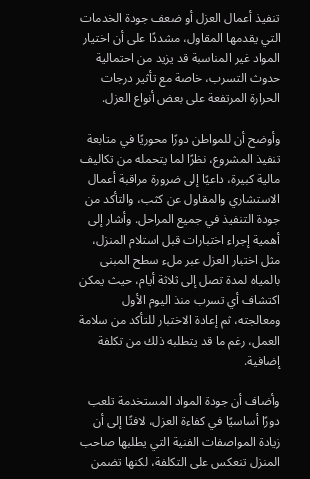تنفيذ أعمال العزل أو ضعف جودة الخدمات التي يقدمها المقاول، مشددًا على أن اختيار المواد غير المناسبة قد يزيد من احتمالية حدوث التسرب، خاصة مع تأثير درجات الحرارة المرتفعة على بعض أنواع العزل.

وأوضح أن للمواطن دورًا محوريًا في متابعة تنفيذ المشروع، نظرًا لما يتحمله من تكاليف مالية كبيرة، داعيًا إلى ضرورة مراقبة أعمال الاستشاري والمقاول عن كثب، والتأكد من جودة التنفيذ في جميع المراحل. وأشار إلى أهمية إجراء اختبارات قبل استلام المنزل، مثل اختبار العزل عبر ملء سطح المبنى بالمياه لمدة تصل إلى ثلاثة أيام، حيث يمكن اكتشاف أي تسرب منذ اليوم الأول ومعالجته، ثم إعادة الاختبار للتأكد من سلامة العمل، رغم ما قد يتطلبه ذلك من تكلفة إضافية.

وأضاف أن جودة المواد المستخدمة تلعب دورًا أساسيًا في كفاءة العزل، لافتًا إلى أن زيادة المواصفات الفنية التي يطلبها صاحب المنزل تنعكس على التكلفة، لكنها تضمن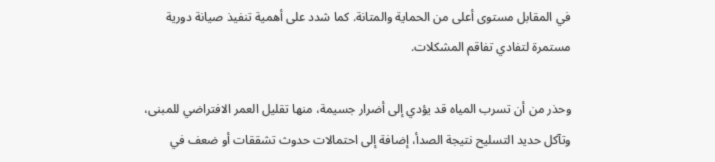في المقابل مستوى أعلى من الحماية والمتانة. كما شدد على أهمية تنفيذ صيانة دورية مستمرة لتفادي تفاقم المشكلات.

وحذر من أن تسرب المياه قد يؤدي إلى أضرار جسيمة، منها تقليل العمر الافتراضي للمبنى، وتآكل حديد التسليح نتيجة الصدأ، إضافة إلى احتمالات حدوث تشققات أو ضعف في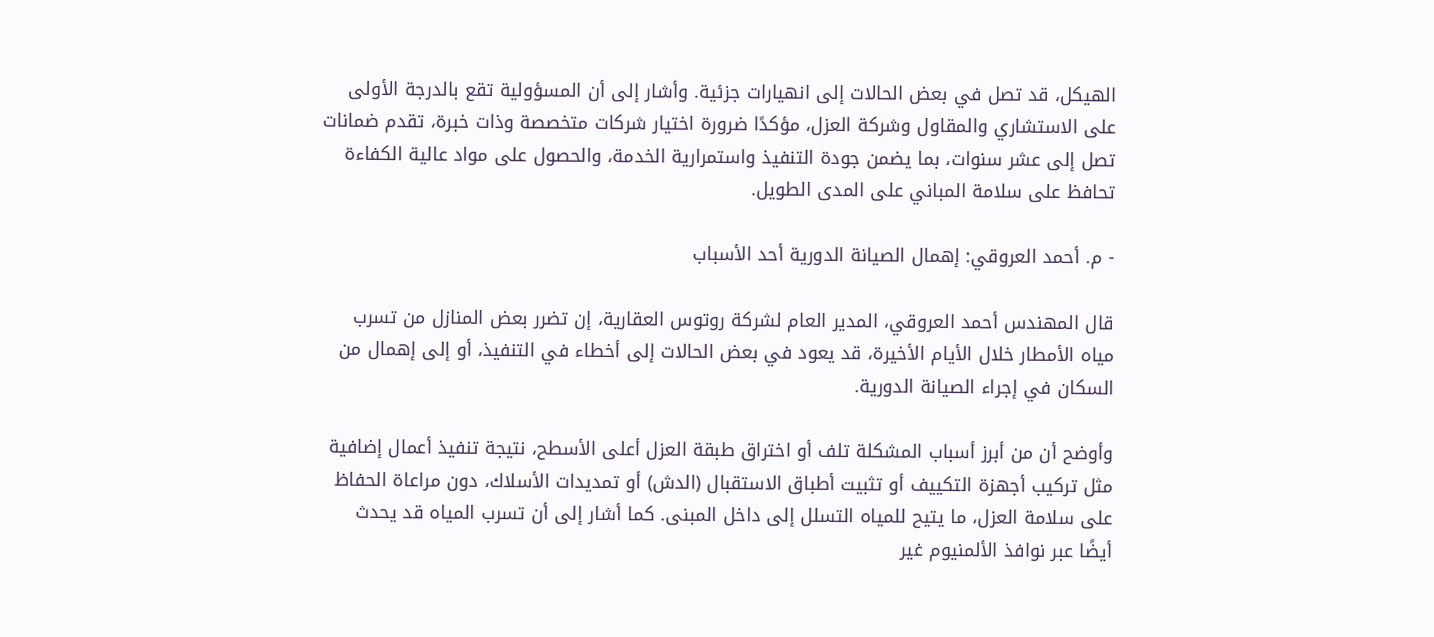الهيكل، قد تصل في بعض الحالات إلى انهيارات جزئية. وأشار إلى أن المسؤولية تقع بالدرجة الأولى على الاستشاري والمقاول وشركة العزل، مؤكدًا ضرورة اختيار شركات متخصصة وذات خبرة، تقدم ضمانات تصل إلى عشر سنوات، بما يضمن جودة التنفيذ واستمرارية الخدمة، والحصول على مواد عالية الكفاءة تحافظ على سلامة المباني على المدى الطويل.

- م. أحمد العروقي: إهمال الصيانة الدورية أحد الأسباب

قال المهندس أحمد العروقي، المدير العام لشركة روتوس العقارية، إن تضرر بعض المنازل من تسرب مياه الأمطار خلال الأيام الأخيرة، قد يعود في بعض الحالات إلى أخطاء في التنفيذ، أو إلى إهمال من السكان في إجراء الصيانة الدورية.

وأوضح أن من أبرز أسباب المشكلة تلف أو اختراق طبقة العزل أعلى الأسطح، نتيجة تنفيذ أعمال إضافية مثل تركيب أجهزة التكييف أو تثبيت أطباق الاستقبال (الدش) أو تمديدات الأسلاك، دون مراعاة الحفاظ على سلامة العزل، ما يتيح للمياه التسلل إلى داخل المبنى. كما أشار إلى أن تسرب المياه قد يحدث أيضًا عبر نوافذ الألمنيوم غير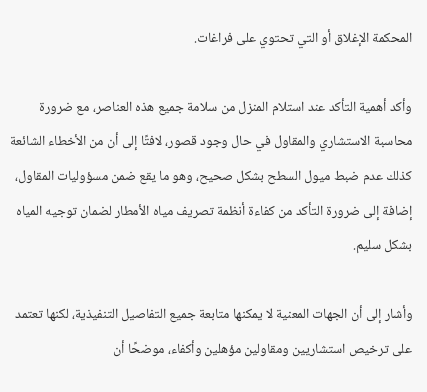المحكمة الإغلاق أو التي تحتوي على فراغات.

وأكد أهمية التأكد عند استلام المنزل من سلامة جميع هذه العناصر، مع ضرورة محاسبة الاستشاري والمقاول في حال وجود قصور، لافتًا إلى أن من الأخطاء الشائعة كذلك عدم ضبط ميول السطح بشكل صحيح، وهو ما يقع ضمن مسؤوليات المقاول، إضافة إلى ضرورة التأكد من كفاءة أنظمة تصريف مياه الأمطار لضمان توجيه المياه بشكل سليم.

وأشار إلى أن الجهات المعنية لا يمكنها متابعة جميع التفاصيل التنفيذية، لكنها تعتمد على ترخيص استشاريين ومقاولين مؤهلين وأكفاء، موضحًا أن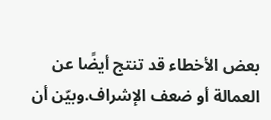بعض الأخطاء قد تنتج أيضًا عن العمالة أو ضعف الإشراف.وبيّن أن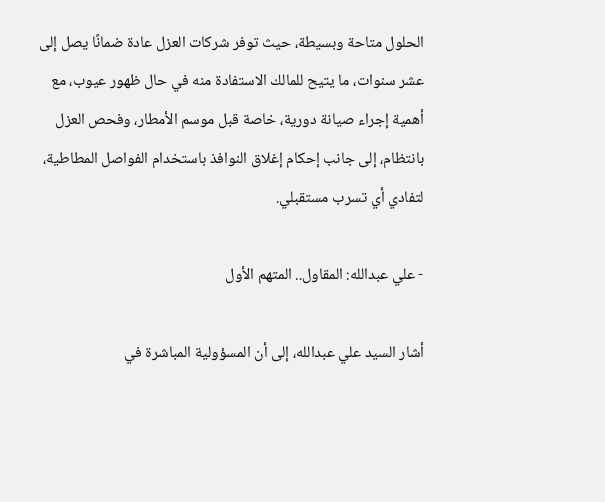الحلول متاحة وبسيطة، حيث توفر شركات العزل عادة ضمانًا يصل إلى عشر سنوات، ما يتيح للمالك الاستفادة منه في حال ظهور عيوب، مع أهمية إجراء صيانة دورية، خاصة قبل موسم الأمطار، وفحص العزل بانتظام، إلى جانب إحكام إغلاق النوافذ باستخدام الفواصل المطاطية، لتفادي أي تسرب مستقبلي.

- علي عبدالله: المقاول.. المتهم الأول

أشار السيد علي عبدالله، إلى أن المسؤولية المباشرة في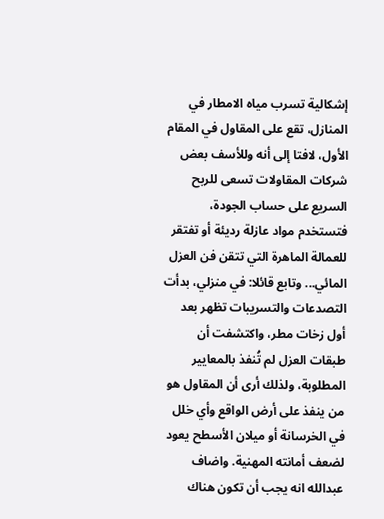إشكالية تسرب مياه الامطار في المنازل، تقع على المقاول في المقام الأول، لافتا إلى أنه وللأسف بعض شركات المقاولات تسعى للربح السريع على حساب الجودة، فتستخدم مواد عازلة رديئة أو تفتقر للعمالة الماهرة التي تتقن فن العزل المائي... وتابع قائلا: في منزلي، بدأت التصدعات والتسريبات تظهر بعد أول زخات مطر، واكتشفت أن طبقات العزل لم تُنفذ بالمعايير المطلوبة، ولذلك أرى أن المقاول هو من ينفذ على أرض الواقع وأي خلل في الخرسانة أو ميلان الأسطح يعود لضعف أمانته المهنية. واضاف عبدالله انه يجب أن تكون هناك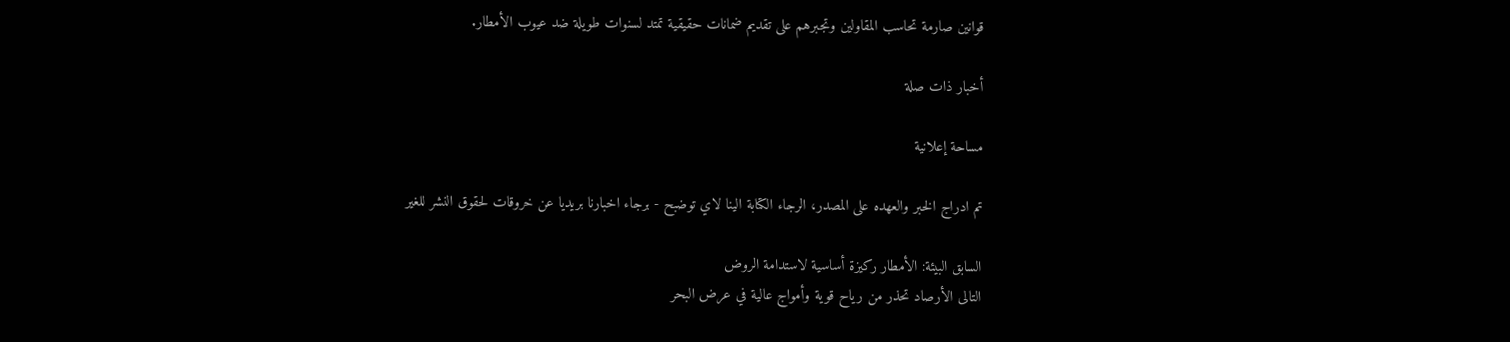قوانين صارمة تحاسب المقاولين وتجبرهم على تقديم ضمانات حقيقية تمتد لسنوات طويلة ضد عيوب الأمطار.

أخبار ذات صلة

مساحة إعلانية

تم ادراج الخبر والعهده على المصدر، الرجاء الكتابة الينا لاي توضبح - برجاء اخبارنا بريديا عن خروقات لحقوق النشر للغير

السابق البيئة: الأمطار ركيزة أساسية لاستدامة الروض
التالى الأرصاد تحذر من رياح قوية وأمواج عالية في عرض البحر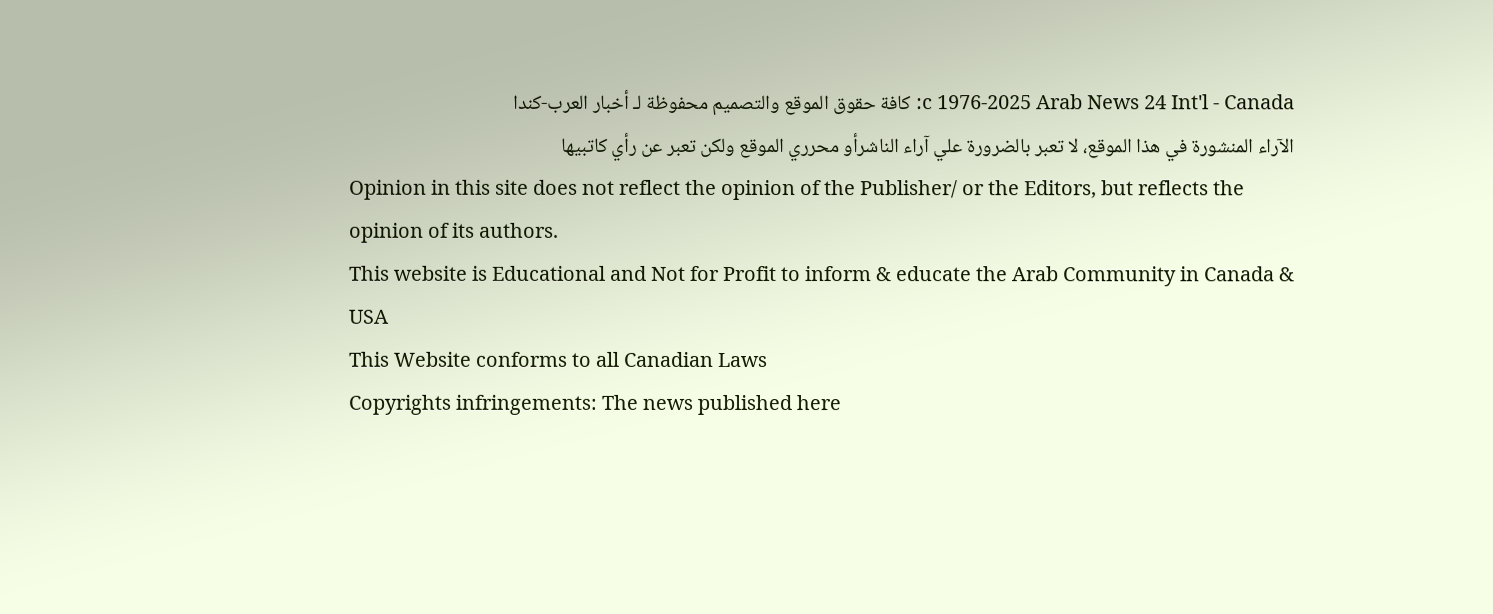c 1976-2025 Arab News 24 Int'l - Canada: كافة حقوق الموقع والتصميم محفوظة لـ أخبار العرب-كندا
الآراء المنشورة في هذا الموقع، لا تعبر بالضرورة علي آراء الناشرأو محرري الموقع ولكن تعبر عن رأي كاتبيها
Opinion in this site does not reflect the opinion of the Publisher/ or the Editors, but reflects the opinion of its authors.
This website is Educational and Not for Profit to inform & educate the Arab Community in Canada & USA
This Website conforms to all Canadian Laws
Copyrights infringements: The news published here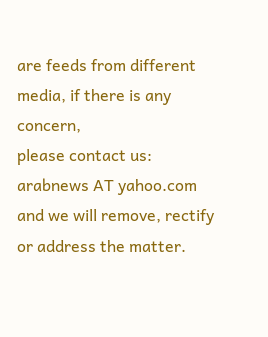are feeds from different media, if there is any concern,
please contact us: arabnews AT yahoo.com and we will remove, rectify or address the matter.